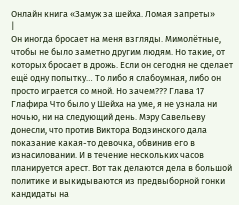Онлайн книга «Замуж за шейха. Ломая запреты»
|
Он иногда бросает на меня взгляды. Мимолётные, чтобы не было заметно другим людям. Но такие, от которых бросает в дрожь. Если он сегодня не сделает ещё одну попытку… То либо я слабоумная, либо он просто играется со мной. Но зачем??? Глава 17 Глафира Что было у Шейха на уме, я не узнала ни ночью, ни на следующий день. Мэру Савельеву донесли, что против Виктора Водзинского дала показание какая-то девочка, обвинив его в изнасиловании. И в течение нескольких часов планируется арест. Вот так делаются дела в большой политике и выкидываются из предвыборной гонки кандидаты на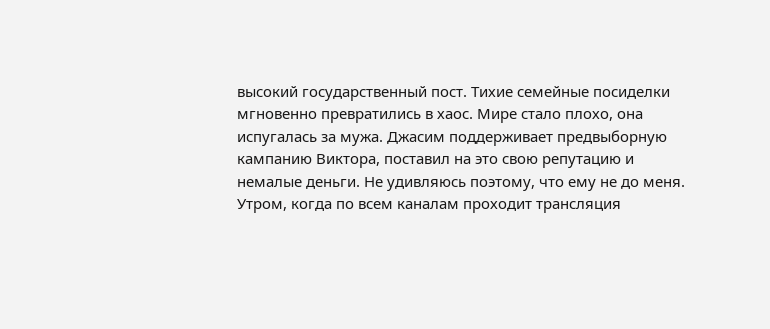высокий государственный пост. Тихие семейные посиделки мгновенно превратились в хаос. Мире стало плохо, она испугалась за мужа. Джасим поддерживает предвыборную кампанию Виктора, поставил на это свою репутацию и немалые деньги. Не удивляюсь поэтому, что ему не до меня. Утром, когда по всем каналам проходит трансляция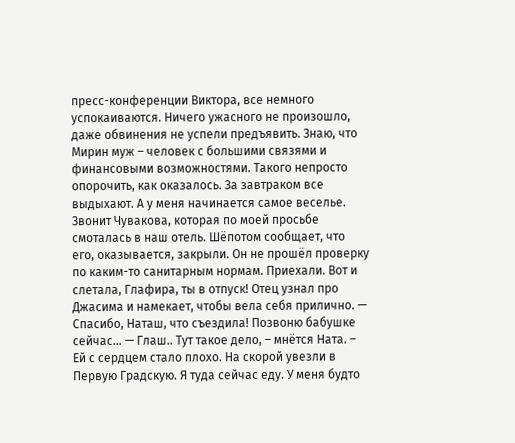пресс-конференции Виктора, все немного успокаиваются. Ничего ужасного не произошло, даже обвинения не успели предъявить. Знаю, что Мирин муж – человек с большими связями и финансовыми возможностями. Такого непросто опорочить, как оказалось. За завтраком все выдыхают. А у меня начинается самое веселье. Звонит Чувакова, которая по моей просьбе смоталась в наш отель. Шёпотом сообщает, что его, оказывается, закрыли. Он не прошёл проверку по каким-то санитарным нормам. Приехали. Вот и слетала, Глафира, ты в отпуск! Отец узнал про Джасима и намекает, чтобы вела себя прилично. — Спасибо, Наташ, что съездила! Позвоню бабушке сейчас… — Глаш.. Тут такое дело, – мнётся Ната. – Ей с сердцем стало плохо. На скорой увезли в Первую Градскую. Я туда сейчас еду. У меня будто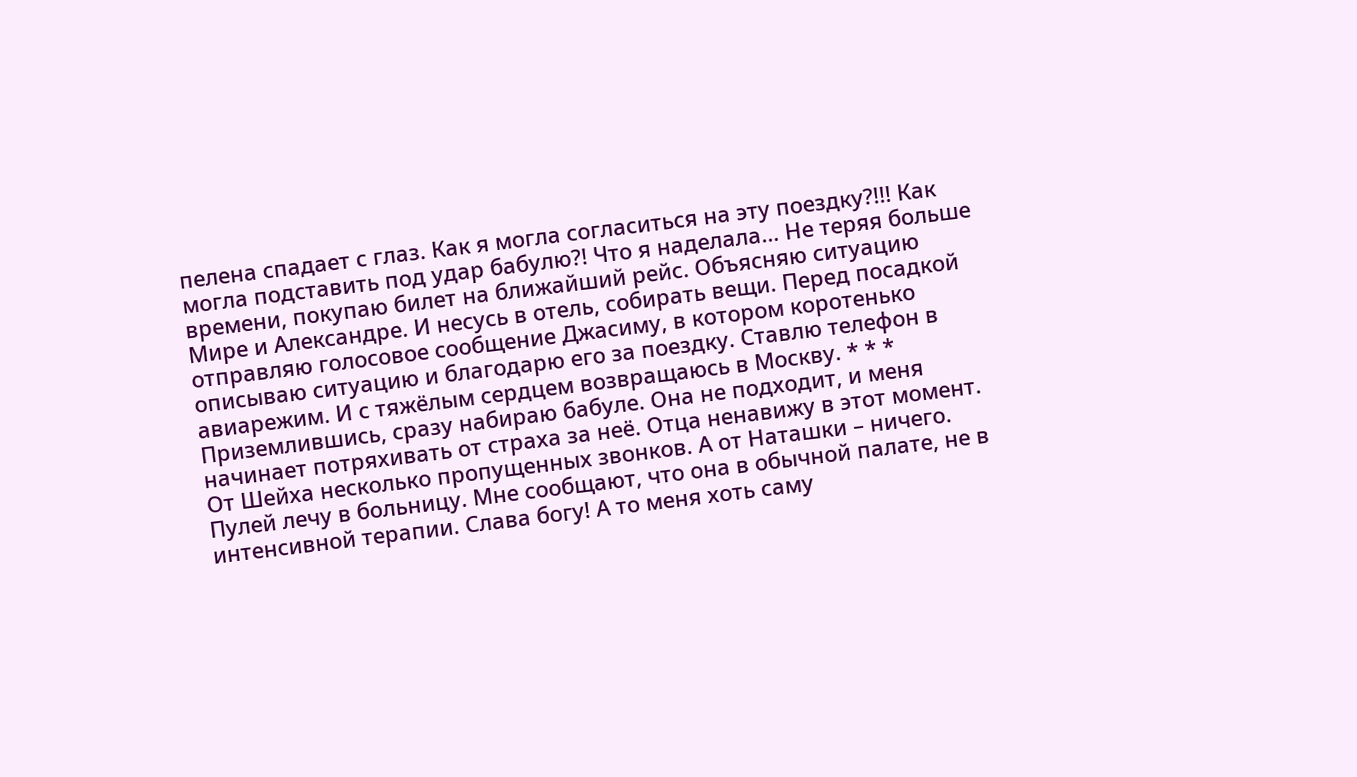пелена спадает с глаз. Как я могла согласиться на эту поездку?!!! Как могла подставить под удар бабулю?! Что я наделала… Не теряя больше времени, покупаю билет на ближайший рейс. Объясняю ситуацию Мире и Александре. И несусь в отель, собирать вещи. Перед посадкой отправляю голосовое сообщение Джасиму, в котором коротенько описываю ситуацию и благодарю его за поездку. Ставлю телефон в авиарежим. И с тяжёлым сердцем возвращаюсь в Москву. * * * Приземлившись, сразу набираю бабуле. Она не подходит, и меня начинает потряхивать от страха за неё. Отца ненавижу в этот момент. От Шейха несколько пропущенных звонков. А от Наташки – ничего. Пулей лечу в больницу. Мне сообщают, что она в обычной палате, не в интенсивной терапии. Слава богу! А то меня хоть саму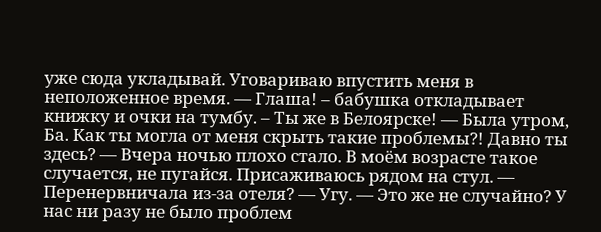уже сюда укладывай. Уговариваю впустить меня в неположенное время. — Глаша! – бабушка откладывает книжку и очки на тумбу. – Ты же в Белоярске! — Была утром, Ба. Как ты могла от меня скрыть такие проблемы?! Давно ты здесь? — Вчера ночью плохо стало. В моём возрасте такое случается, не пугайся. Присаживаюсь рядом на стул. — Перенервничала из-за отеля? — Угу. — Это же не случайно? У нас ни разу не было проблем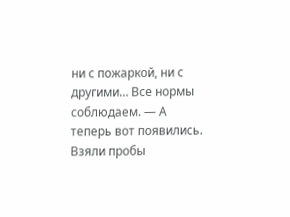ни с пожаркой, ни с другими… Все нормы соблюдаем. — А теперь вот появились. Взяли пробы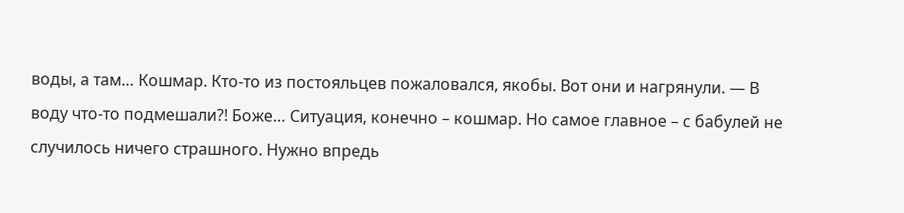воды, а там… Кошмар. Кто-то из постояльцев пожаловался, якобы. Вот они и нагрянули. — В воду что-то подмешали?! Боже… Ситуация, конечно – кошмар. Но самое главное – с бабулей не случилось ничего страшного. Нужно впредь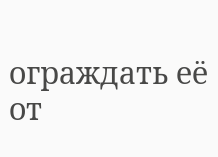ограждать её от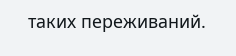таких переживаний.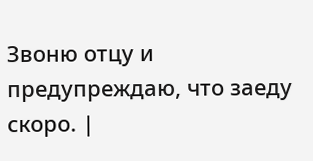Звоню отцу и предупреждаю, что заеду скоро. |